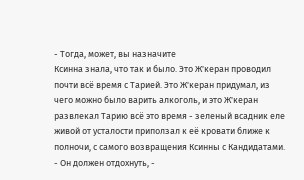- Тогда, может, вы назначите
Ксинна знала, что так и было. Это Ж'керан проводил почти всё время с Тарией. Это Ж'керан придумал, из чего можно было варить алкоголь, и это Ж'керан развлекал Тарию всё это время - зеленый всадник еле живой от усталости приползал к её кровати ближе к полночи, с самого возвращения Ксинны с Кандидатами.
- Он должен отдохнуть, -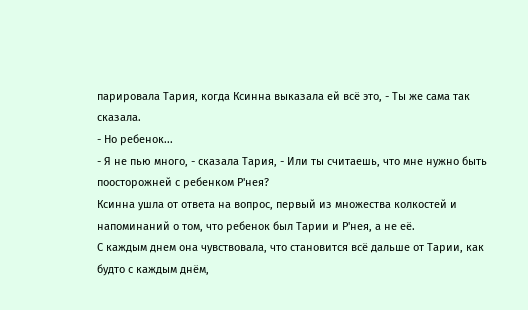парировала Тария, когда Ксинна выказала ей всё это, - Ты же сама так сказала.
- Но ребенок...
- Я не пью много, - сказала Тария, - Или ты считаешь, что мне нужно быть поосторожней с ребенком Р'нея?
Ксинна ушла от ответа на вопрос, первый из множества колкостей и напоминаний о том, что ребенок был Тарии и Р'нея, а не её.
С каждым днем она чувствовала, что становится всё дальше от Тарии, как будто с каждым днём,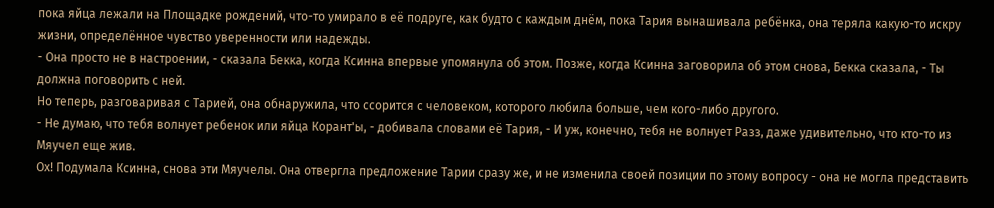пока яйца лежали на Площадке рождений, что-то умирало в её подруге, как будто с каждым днём, пока Тария вынашивала ребёнка, она теряла какую-то искру жизни, определённое чувство уверенности или надежды.
- Она просто не в настроении, - сказала Бекка, когда Ксинна впервые упомянула об этом. Позже, когда Ксинна заговорила об этом снова, Бекка сказала, - Ты должна поговорить с ней.
Но теперь, разговаривая с Тарией, она обнаружила, что ссорится с человеком, которого любила больше, чем кого-либо другого.
- Не думаю, что тебя волнует ребенок или яйца Корант'ы, - добивала словами её Тария, - И уж, конечно, тебя не волнует Разз, даже удивительно, что кто-то из Мяучел еще жив.
Ох! Подумала Ксинна, снова эти Мяучелы. Она отвергла предложение Тарии сразу же, и не изменила своей позиции по этому вопросу - она не могла представить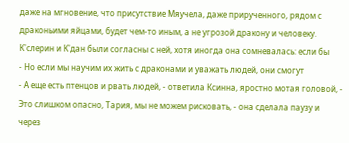даже на мгновение, что присутствие Мяучела, даже прирученного, рядом с драконьими яйцами, будет чем-то иным, а не угрозой дракону и человеку. К'слерин и К'дан были согласны с ней, хотя иногда она сомневалась: если бы
- Но если мы научим их жить с драконами и уважать людей, они смогут
- А еще есть птенцов и рвать людей, - ответила Ксинна, яростно мотая головой, - Это слишком опасно, Тария, мы не можем рисковать, - она сделала паузу и через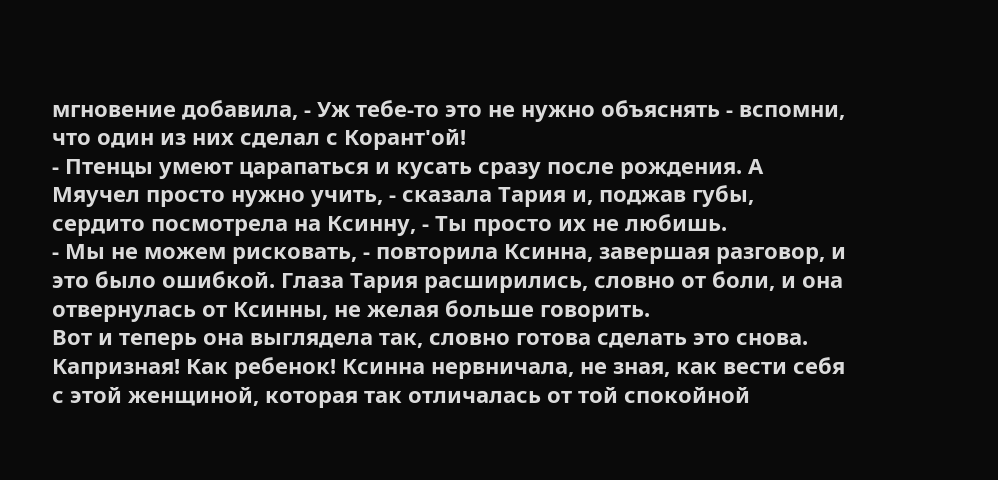мгновение добавила, - Уж тебе-то это не нужно объяснять - вспомни, что один из них сделал с Корант'ой!
- Птенцы умеют царапаться и кусать сразу после рождения. А Мяучел просто нужно учить, - сказала Тария и, поджав губы, сердито посмотрела на Ксинну, - Ты просто их не любишь.
- Мы не можем рисковать, - повторила Ксинна, завершая разговор, и это было ошибкой. Глаза Тария расширились, словно от боли, и она отвернулась от Ксинны, не желая больше говорить.
Вот и теперь она выглядела так, словно готова сделать это снова. Капризная! Как ребенок! Ксинна нервничала, не зная, как вести себя с этой женщиной, которая так отличалась от той спокойной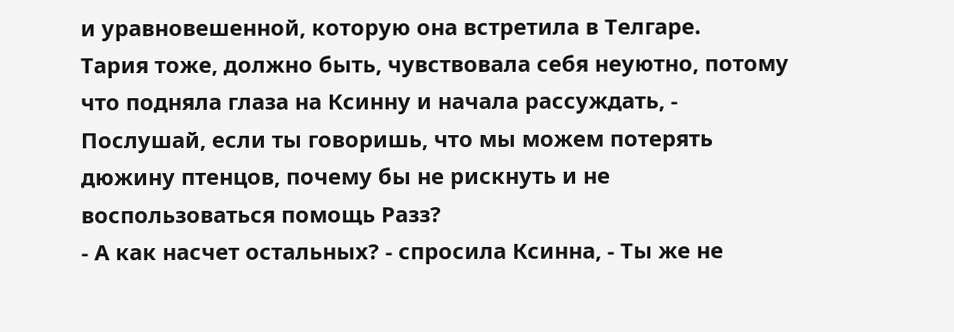и уравновешенной, которую она встретила в Телгаре.
Тария тоже, должно быть, чувствовала себя неуютно, потому что подняла глаза на Ксинну и начала рассуждать, - Послушай, если ты говоришь, что мы можем потерять дюжину птенцов, почему бы не рискнуть и не воспользоваться помощь Разз?
- А как насчет остальных? - спросила Ксинна, - Ты же не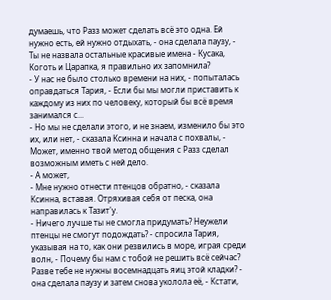думаешь, что Разз может сделать всё это одна. Ей нужно есть, ей нужно отдыхать, - она сделала паузу, - Ты не назвала остальные красивые имена - Кусака, Коготь и Царапка, я правильно их запомнила?
- У нас не было столько времени на них, - попыталась оправдаться Тария, - Если бы мы могли приставить к каждому из них по человеку, который бы всё время занимался с...
- Но мы не сделали этого, и не знаем, изменило бы это их, или нет, - сказала Ксинна и начала с похвалы, - Может, именно твой метод общения с Разз сделал возможным иметь с ней дело.
- А может,
- Мне нужно отнести птенцов обратно, - сказала Ксинна, вставая. Отряхивая себя от песка, она направилась к Тазит'у.
- Ничего лучше ты не смогла придумать? Неужели птенцы не смогут подождать? - спросила Тария, указывая на то, как они резвились в море, играя среди волн, - Почему бы нам с тобой не решить всё сейчас? Разве тебе не нужны восемнадцать яиц этой кладки? - она сделала паузу и затем снова уколола её, - Кстати,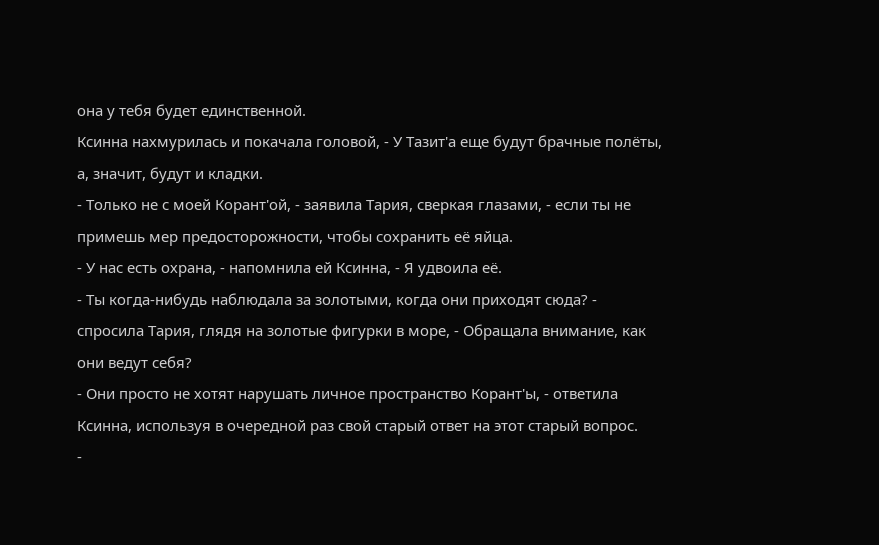она у тебя будет единственной.
Ксинна нахмурилась и покачала головой, - У Тазит'а еще будут брачные полёты, а, значит, будут и кладки.
- Только не с моей Корант'ой, - заявила Тария, сверкая глазами, - если ты не примешь мер предосторожности, чтобы сохранить её яйца.
- У нас есть охрана, - напомнила ей Ксинна, - Я удвоила её.
- Ты когда-нибудь наблюдала за золотыми, когда они приходят сюда? - спросила Тария, глядя на золотые фигурки в море, - Обращала внимание, как они ведут себя?
- Они просто не хотят нарушать личное пространство Корант'ы, - ответила Ксинна, используя в очередной раз свой старый ответ на этот старый вопрос.
-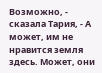Возможно, - сказала Тария, - А может, им не нравится земля здесь. Может, они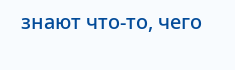знают что-то, чего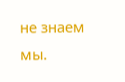не знаем мы.